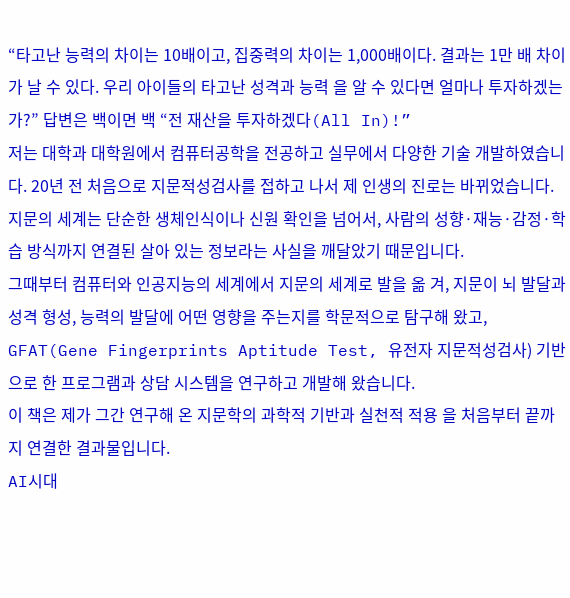“타고난 능력의 차이는 10배이고, 집중력의 차이는 1,000배이다. 결과는 1만 배 차이가 날 수 있다. 우리 아이들의 타고난 성격과 능력 을 알 수 있다면 얼마나 투자하겠는가?” 답변은 백이면 백 “전 재산을 투자하겠다(All In)!”
저는 대학과 대학원에서 컴퓨터공학을 전공하고 실무에서 다양한 기술 개발하였습니다. 20년 전 처음으로 지문적성검사를 접하고 나서 제 인생의 진로는 바뀌었습니다.
지문의 세계는 단순한 생체인식이나 신원 확인을 넘어서, 사람의 성향·재능·감정·학습 방식까지 연결된 살아 있는 정보라는 사실을 깨달았기 때문입니다.
그때부터 컴퓨터와 인공지능의 세계에서 지문의 세계로 발을 옮 겨, 지문이 뇌 발달과 성격 형성, 능력의 발달에 어떤 영향을 주는지를 학문적으로 탐구해 왔고, GFAT(Gene Fingerprints Aptitude Test, 유전자 지문적성검사) 기반으로 한 프로그램과 상담 시스템을 연구하고 개발해 왔습니다.
이 책은 제가 그간 연구해 온 지문학의 과학적 기반과 실천적 적용 을 처음부터 끝까지 연결한 결과물입니다.
AI시대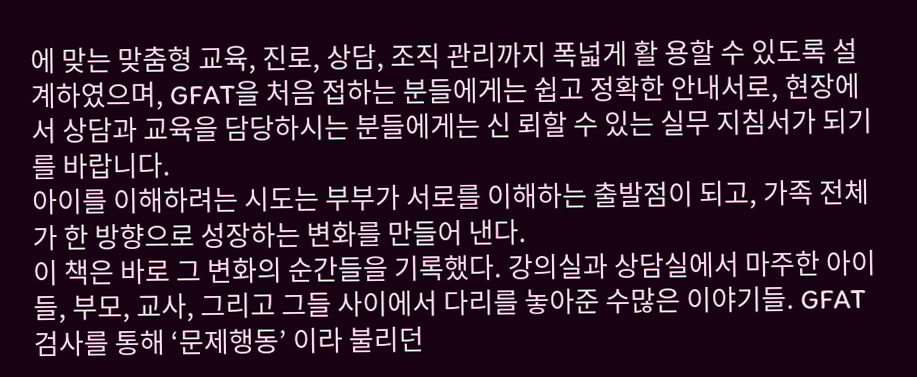에 맞는 맞춤형 교육, 진로, 상담, 조직 관리까지 폭넓게 활 용할 수 있도록 설계하였으며, GFAT을 처음 접하는 분들에게는 쉽고 정확한 안내서로, 현장에서 상담과 교육을 담당하시는 분들에게는 신 뢰할 수 있는 실무 지침서가 되기를 바랍니다.
아이를 이해하려는 시도는 부부가 서로를 이해하는 출발점이 되고, 가족 전체가 한 방향으로 성장하는 변화를 만들어 낸다.
이 책은 바로 그 변화의 순간들을 기록했다. 강의실과 상담실에서 마주한 아이들, 부모, 교사, 그리고 그들 사이에서 다리를 놓아준 수많은 이야기들. GFAT검사를 통해 ‘문제행동’ 이라 불리던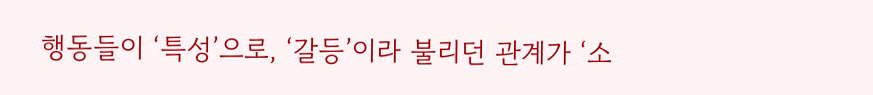행동들이 ‘특성’으로, ‘갈등’이라 불리던 관계가 ‘소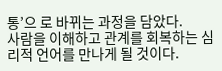통’으 로 바뀌는 과정을 담았다.
사람을 이해하고 관계를 회복하는 심리적 언어를 만나게 될 것이다.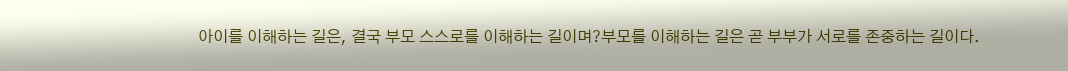아이를 이해하는 길은, 결국 부모 스스로를 이해하는 길이며?부모를 이해하는 길은 곧 부부가 서로를 존중하는 길이다.